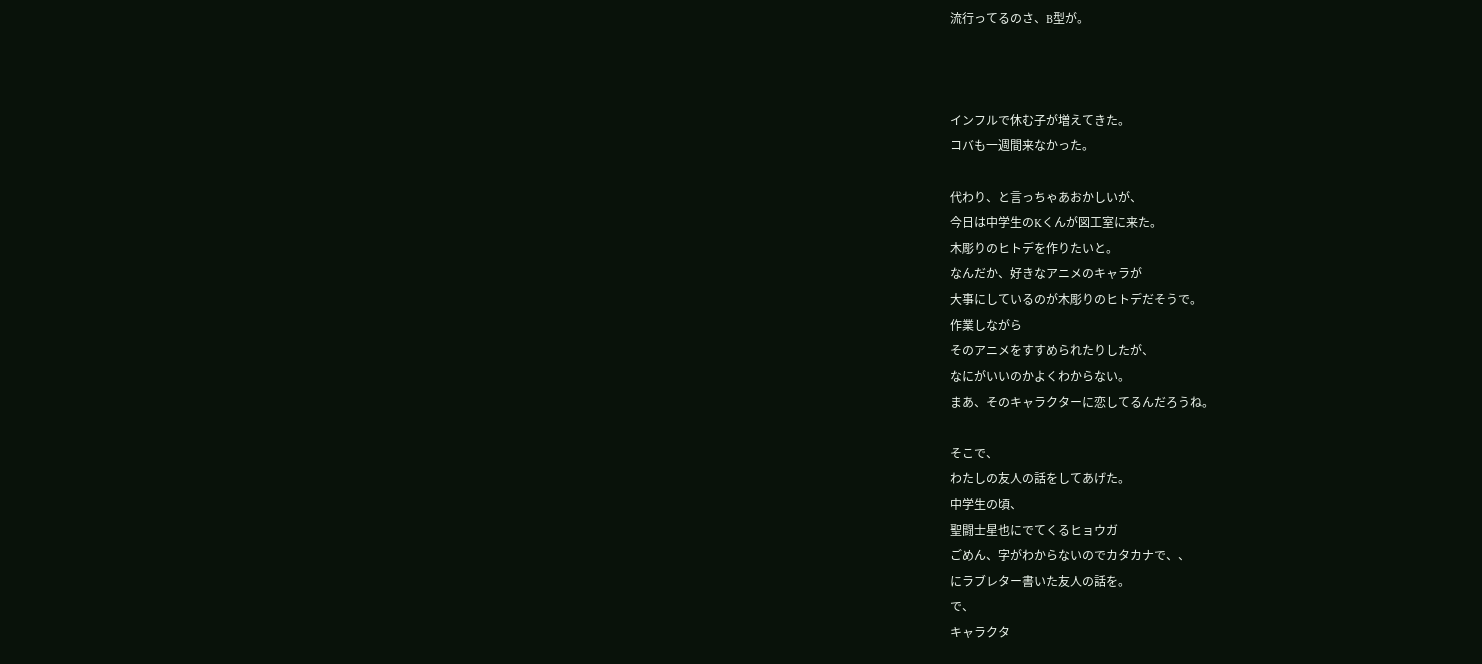流行ってるのさ、B型が。



インフルで休む子が増えてきた。
コバも一週間来なかった。

代わり、と言っちゃあおかしいが、
今日は中学生のKくんが図工室に来た。
木彫りのヒトデを作りたいと。
なんだか、好きなアニメのキャラが
大事にしているのが木彫りのヒトデだそうで。
作業しながら
そのアニメをすすめられたりしたが、
なにがいいのかよくわからない。
まあ、そのキャラクターに恋してるんだろうね。

そこで、
わたしの友人の話をしてあげた。
中学生の頃、
聖闘士星也にでてくるヒョウガ
ごめん、字がわからないのでカタカナで、、
にラブレター書いた友人の話を。
で、
キャラクタ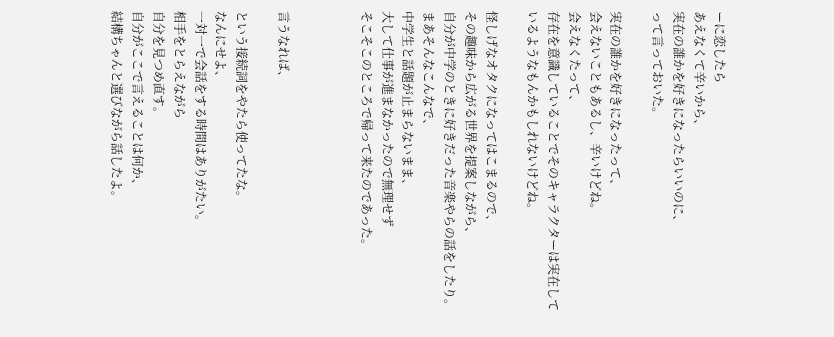ーに恋したら
あえなくて辛いから、
実在の誰かを好きになったらいいのに、
って言っておいた。

実在の誰かを好きになったって、
会えないこともあるし、辛いけどね。
会えなくたって、
存在を意識していることでそのキャラクターは実在しているようなもんかもしれないけどね。

怪しげなオタクになってはこまるので、
その趣味から広がる世界を提案しながら、
自分が中学のときに好きだった音楽やらの話をしたり。
まあそんなこんなで、
中学生と話題が止まらないまま、
大して仕事が進まなかったので無理せず
そこそこのところで帰って来たのであった。



言うなれば、

という接続詞をやたら使ってたな。
なんにせよ、
一対一で会話をする時間はありがたい。
相手をとらえながら
自分を見つめ直す。
自分がここで言えることは何か、
結構ちゃんと選びながら話したよ。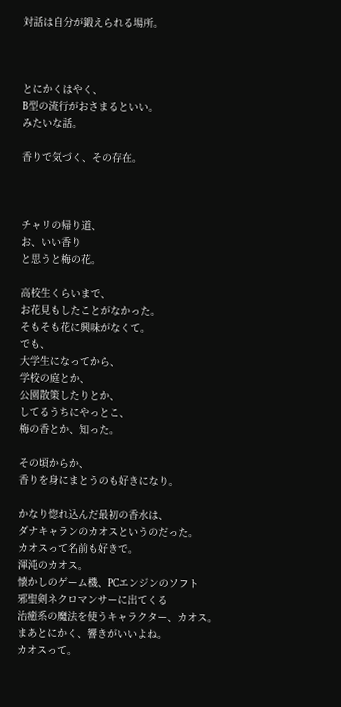対話は自分が鍛えられる場所。



とにかくはやく、
B型の流行がおさまるといい。
みたいな話。

香りで気づく、その存在。



チャリの帰り道、
お、いい香り
と思うと梅の花。

高校生くらいまで、
お花見もしたことがなかった。
そもそも花に興味がなくて。
でも、
大学生になってから、
学校の庭とか、
公園散策したりとか、
してるうちにやっとこ、
梅の香とか、知った。

その頃からか、
香りを身にまとうのも好きになり。

かなり惚れ込んだ最初の香水は、
ダナキャランのカオスというのだった。
カオスって名前も好きで。
渾沌のカオス。
懐かしのゲーム機、PCエンジンのソフト
邪聖剣ネクロマンサーに出てくる
治癒系の魔法を使うキャラクター、カオス。
まあとにかく、響きがいいよね。
カオスって。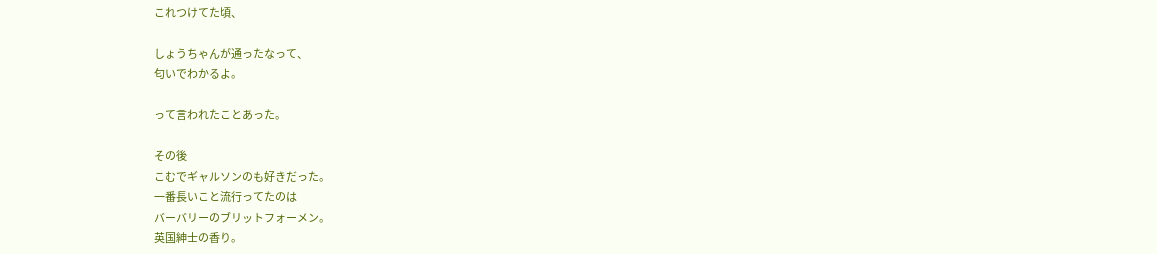これつけてた頃、

しょうちゃんが通ったなって、
匂いでわかるよ。

って言われたことあった。

その後
こむでギャルソンのも好きだった。
一番長いこと流行ってたのは
バーバリーのブリットフォーメン。
英国紳士の香り。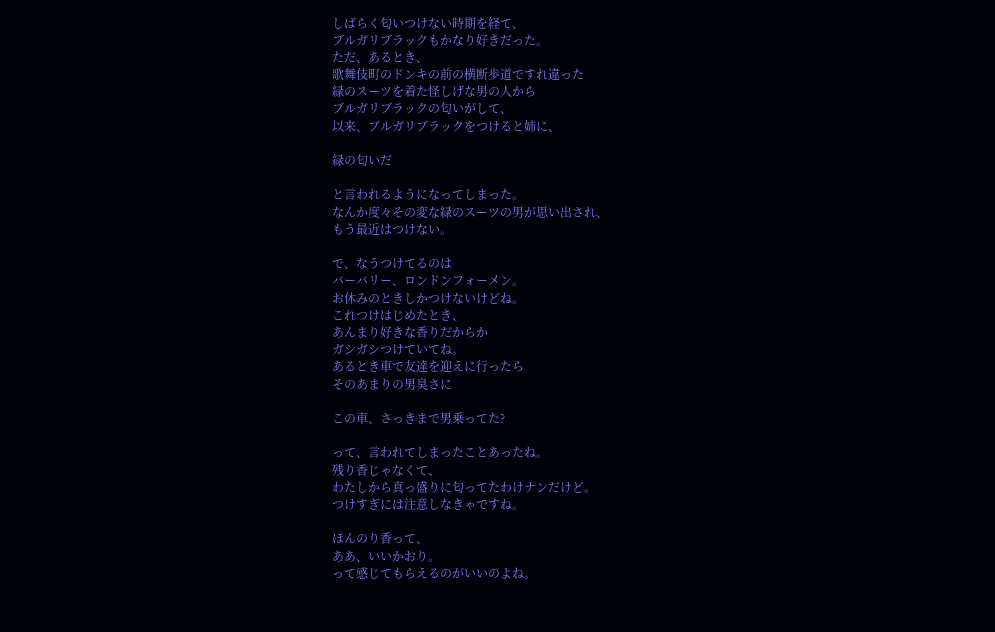しばらく匂いつけない時期を経て、
ブルガリブラックもかなり好きだった。
ただ、あるとき、
歌舞伎町のドンキの前の横断歩道ですれ違った
緑のスーツを着た怪しげな男の人から
ブルガリブラックの匂いがして、
以来、ブルガリブラックをつけると姉に、

緑の匂いだ

と言われるようになってしまった。
なんか度々その変な緑のスーツの男が思い出され、
もう最近はつけない。

で、なうつけてるのは
バーバリー、ロンドンフォーメン。
お休みのときしかつけないけどね。
これつけはじめたとき、
あんまり好きな香りだからか
ガシガシつけていてね。
あるとき車で友達を迎えに行ったら
そのあまりの男臭さに

この車、さっきまで男乗ってた?

って、言われてしまったことあったね。
残り香じゃなくて、
わたしから真っ盛りに匂ってたわけナンだけど。
つけすぎには注意しなきゃですね。

ほんのり香って、
ああ、いいかおり。
って感じてもらえるのがいいのよね。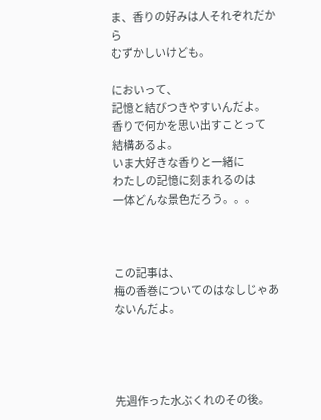ま、香りの好みは人それぞれだから
むずかしいけども。

においって、
記憶と結びつきやすいんだよ。
香りで何かを思い出すことって
結構あるよ。
いま大好きな香りと一緒に
わたしの記憶に刻まれるのは
一体どんな景色だろう。。。



この記事は、
梅の香巻についてのはなしじゃあ
ないんだよ。




先週作った水ぶくれのその後。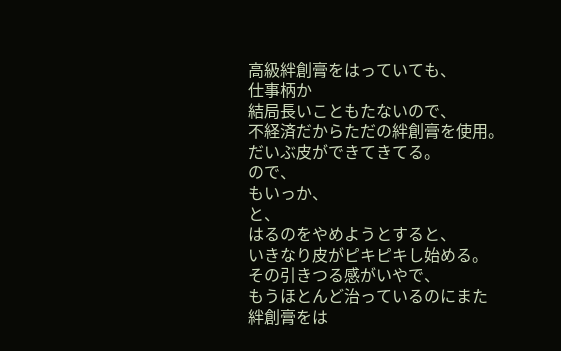高級絆創膏をはっていても、
仕事柄か
結局長いこともたないので、
不経済だからただの絆創膏を使用。
だいぶ皮ができてきてる。
ので、
もいっか、
と、
はるのをやめようとすると、
いきなり皮がピキピキし始める。
その引きつる感がいやで、
もうほとんど治っているのにまた
絆創膏をは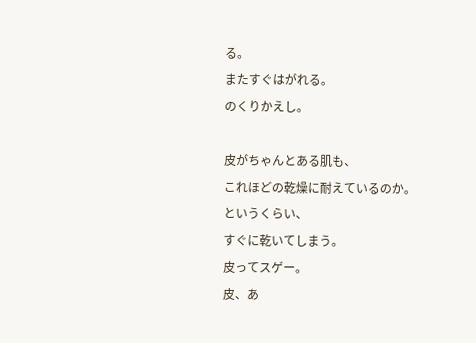る。
またすぐはがれる。
のくりかえし。

皮がちゃんとある肌も、
これほどの乾燥に耐えているのか。
というくらい、
すぐに乾いてしまう。
皮ってスゲー。
皮、あ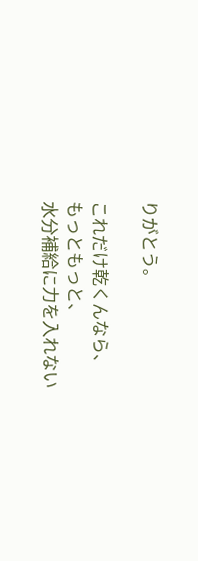りがとう。

これだけ乾くんなら、
もっともっと、
水分補給に力を入れない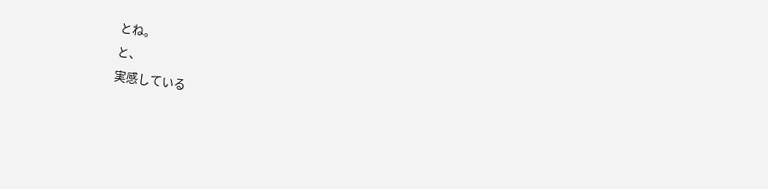とね。
と、
実感している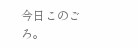今日このごろ。